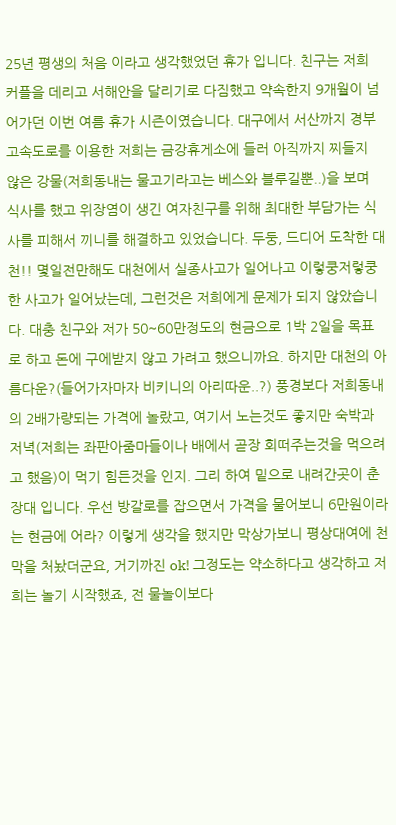25년 평생의 처음 이라고 생각했었던 휴가 입니다. 친구는 저희 커플을 데리고 서해안을 달리기로 다짐했고 약속한지 9개월이 넘어가던 이번 여름 휴가 시즌이였습니다. 대구에서 서산까지 경부고속도로를 이용한 저희는 금강휴게소에 들러 아직까지 찌들지 않은 강물(저희동내는 물고기라고는 베스와 블루길뿐..)을 보며 식사를 했고 위장염이 생긴 여자친구를 위해 최대한 부담가는 식사를 피해서 끼니를 해결하고 있었습니다. 두둥, 드디어 도착한 대천!! 몇일전만해도 대천에서 실종사고가 일어나고 이렇쿵저렇쿵한 사고가 일어났는데, 그런것은 저희에게 문제가 되지 않았습니다. 대충 친구와 저가 50~60만정도의 현금으로 1박 2일을 목표로 하고 돈에 구에받지 않고 가려고 했으니까요. 하지만 대천의 아름다운?(들어가자마자 비키니의 아리따운..?) 풍경보다 저희동내의 2배가량되는 가격에 놀랐고, 여기서 노는것도 좋지만 숙박과 저녁(저희는 좌판아줌마들이나 배에서 곧장 회떠주는것을 먹으려고 했음)이 먹기 힘든것을 인지. 그리 하여 밑으로 내려간곳이 춘장대 입니다. 우선 방갈로를 잡으면서 가격을 물어보니 6만원이라는 현금에 어라? 이렇게 생각을 했지만 막상가보니 평상대여에 천막을 처놨더군요, 거기까진 ok! 그정도는 약소하다고 생각하고 저희는 놀기 시작했죠, 전 물놀이보다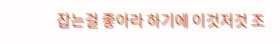잡는걸 좋아라 하기에 이것저것 조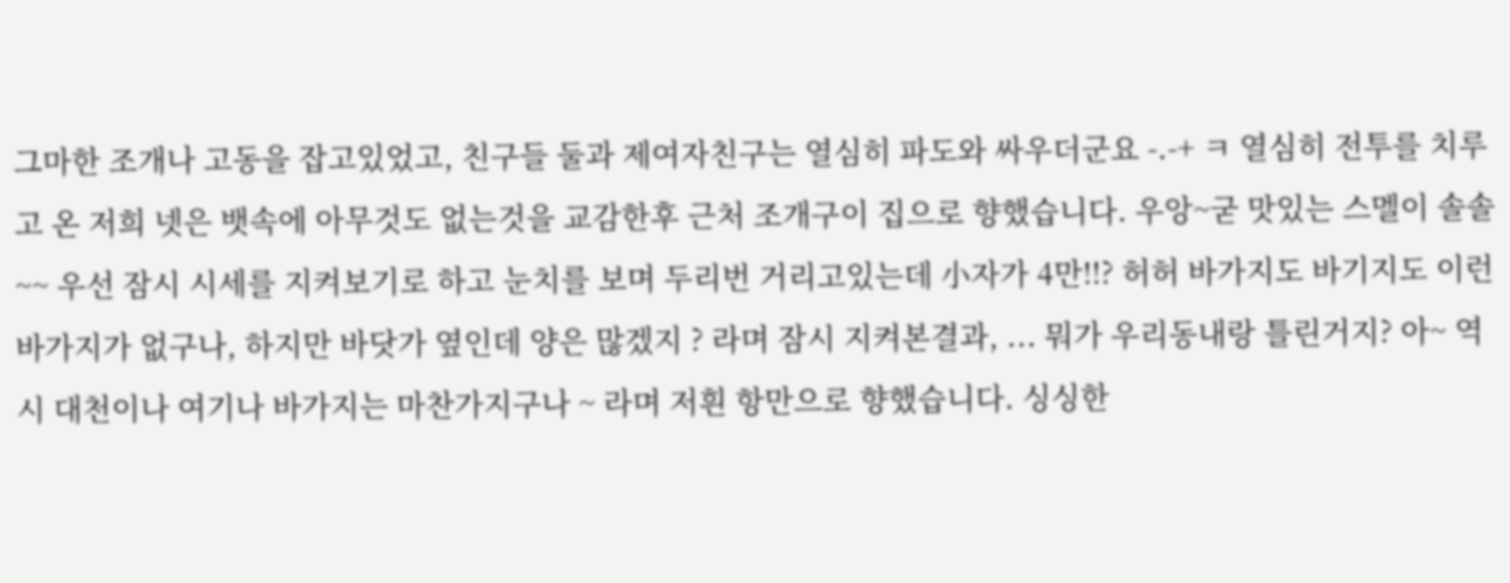그마한 조개나 고동을 잡고있었고, 친구들 둘과 제여자친구는 열심히 파도와 싸우더군요 -.-+ ㅋ 열심히 전투를 치루고 온 저희 넷은 뱃속에 아무것도 없는것을 교감한후 근처 조개구이 집으로 향했습니다. 우앙~굳 맛있는 스멜이 솔솔~~ 우선 잠시 시세를 지켜보기로 하고 눈치를 보며 두리번 거리고있는데 小자가 4만!!? 허허 바가지도 바기지도 이런바가지가 없구나, 하지만 바닷가 옆인데 양은 많겠지 ? 라며 잠시 지켜본결과, ... 뭐가 우리동내랑 틀린거지? 아~ 역시 대천이나 여기나 바가지는 마찬가지구나 ~ 라며 저흰 항만으로 향했습니다. 싱싱한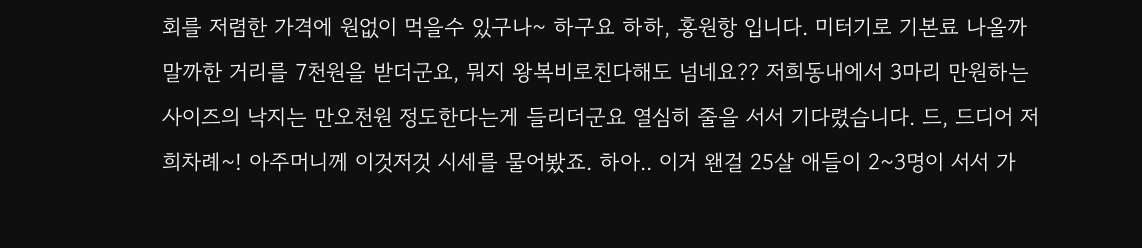회를 저렴한 가격에 원없이 먹을수 있구나~ 하구요 하하, 홍원항 입니다. 미터기로 기본료 나올까 말까한 거리를 7천원을 받더군요, 뭐지 왕복비로친다해도 넘네요?? 저희동내에서 3마리 만원하는 사이즈의 낙지는 만오천원 정도한다는게 들리더군요 열심히 줄을 서서 기다렸습니다. 드, 드디어 저희차례~! 아주머니께 이것저것 시세를 물어봤죠. 하아.. 이거 왠걸 25살 애들이 2~3명이 서서 가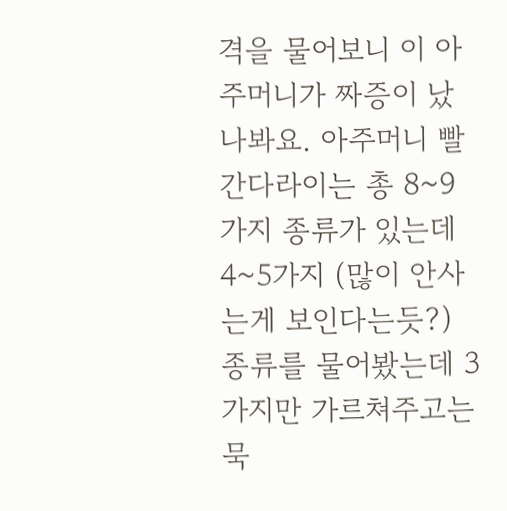격을 물어보니 이 아주머니가 짜증이 났나봐요. 아주머니 빨간다라이는 총 8~9가지 종류가 있는데 4~5가지 (많이 안사는게 보인다는듯?) 종류를 물어봤는데 3가지만 가르쳐주고는 묵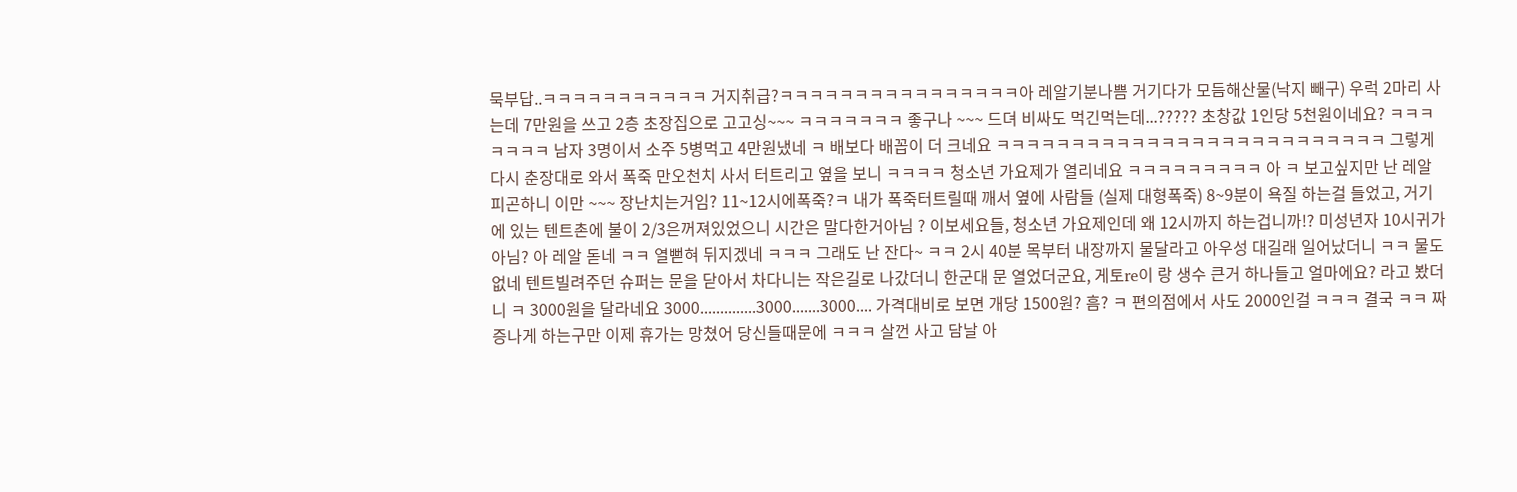묵부답..ㅋㅋㅋㅋㅋㅋㅋㅋㅋㅋㅋ 거지취급?ㅋㅋㅋㅋㅋㅋㅋㅋㅋㅋㅋㅋㅋㅋㅋㅋ아 레알기분나쁨 거기다가 모듬해산물(낙지 빼구) 우럭 2마리 사는데 7만원을 쓰고 2층 초장집으로 고고싱~~~ ㅋㅋㅋㅋㅋㅋㅋ 좋구나 ~~~ 드뎌 비싸도 먹긴먹는데...????? 초창값 1인당 5천원이네요? ㅋㅋㅋㅋㅋㅋㅋ 남자 3명이서 소주 5병먹고 4만원냈네 ㅋ 배보다 배꼽이 더 크네요 ㅋㅋㅋㅋㅋㅋㅋㅋㅋㅋㅋㅋㅋㅋㅋㅋㅋㅋㅋㅋㅋㅋㅋㅋㅋㅋ 그렇게 다시 춘장대로 와서 폭죽 만오천치 사서 터트리고 옆을 보니 ㅋㅋㅋㅋ 청소년 가요제가 열리네요 ㅋㅋㅋㅋㅋㅋㅋㅋㅋ 아 ㅋ 보고싶지만 난 레알 피곤하니 이만 ~~~ 장난치는거임? 11~12시에폭죽?ㅋ 내가 폭죽터트릴때 깨서 옆에 사람들 (실제 대형폭죽) 8~9분이 욕질 하는걸 들었고, 거기에 있는 텐트촌에 불이 2/3은꺼져있었으니 시간은 말다한거아님 ? 이보세요들, 청소년 가요제인데 왜 12시까지 하는겁니까!? 미성년자 10시귀가아님? 아 레알 돋네 ㅋㅋ 열뻗혀 뒤지겠네 ㅋㅋㅋ 그래도 난 잔다~ ㅋㅋ 2시 40분 목부터 내장까지 물달라고 아우성 대길래 일어났더니 ㅋㅋ 물도 없네 텐트빌려주던 슈퍼는 문을 닫아서 차다니는 작은길로 나갔더니 한군대 문 열었더군요, 게토re이 랑 생수 큰거 하나들고 얼마에요? 라고 봤더니 ㅋ 3000원을 달라네요 3000..............3000.......3000.... 가격대비로 보면 개당 1500원? 흠? ㅋ 편의점에서 사도 2000인걸 ㅋㅋㅋ 결국 ㅋㅋ 짜증나게 하는구만 이제 휴가는 망쳤어 당신들때문에 ㅋㅋㅋ 살껀 사고 담날 아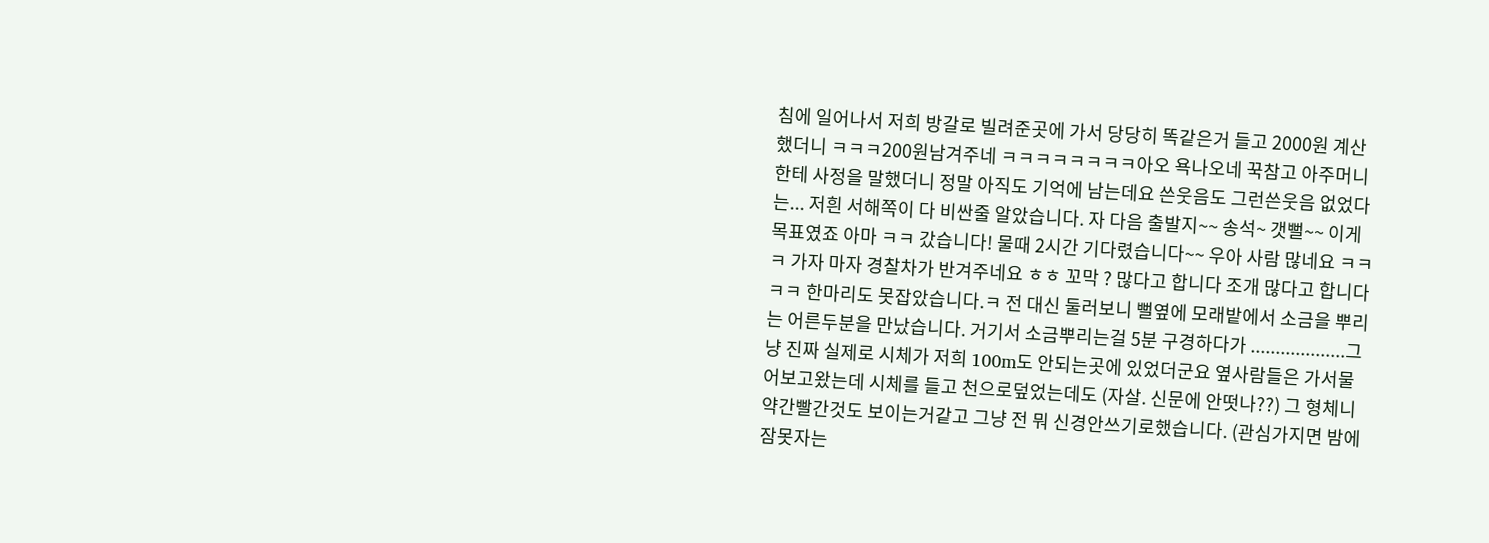침에 일어나서 저희 방갈로 빌려준곳에 가서 당당히 똑같은거 들고 2000원 계산했더니 ㅋㅋㅋ200원남겨주네 ㅋㅋㅋㅋㅋㅋㅋㅋ아오 욕나오네 꾹참고 아주머니한테 사정을 말했더니 정말 아직도 기억에 남는데요 쓴웃음도 그런쓴웃음 없었다는... 저흰 서해쪽이 다 비싼줄 알았습니다. 자 다음 출발지~~ 송석~ 갯뻘~~ 이게 목표였죠 아마 ㅋㅋ 갔습니다! 물때 2시간 기다렸습니다~~ 우아 사람 많네요 ㅋㅋㅋ 가자 마자 경찰차가 반겨주네요 ㅎㅎ 꼬막 ? 많다고 합니다 조개 많다고 합니다 ㅋㅋ 한마리도 못잡았습니다.ㅋ 전 대신 둘러보니 뻘옆에 모래밭에서 소금을 뿌리는 어른두분을 만났습니다. 거기서 소금뿌리는걸 5분 구경하다가 ...................그냥 진짜 실제로 시체가 저희 100m도 안되는곳에 있었더군요 옆사람들은 가서물어보고왔는데 시체를 들고 천으로덮었는데도 (자살. 신문에 안떳나??) 그 형체니 약간빨간것도 보이는거같고 그냥 전 뭐 신경안쓰기로했습니다. (관심가지면 밤에 잠못자는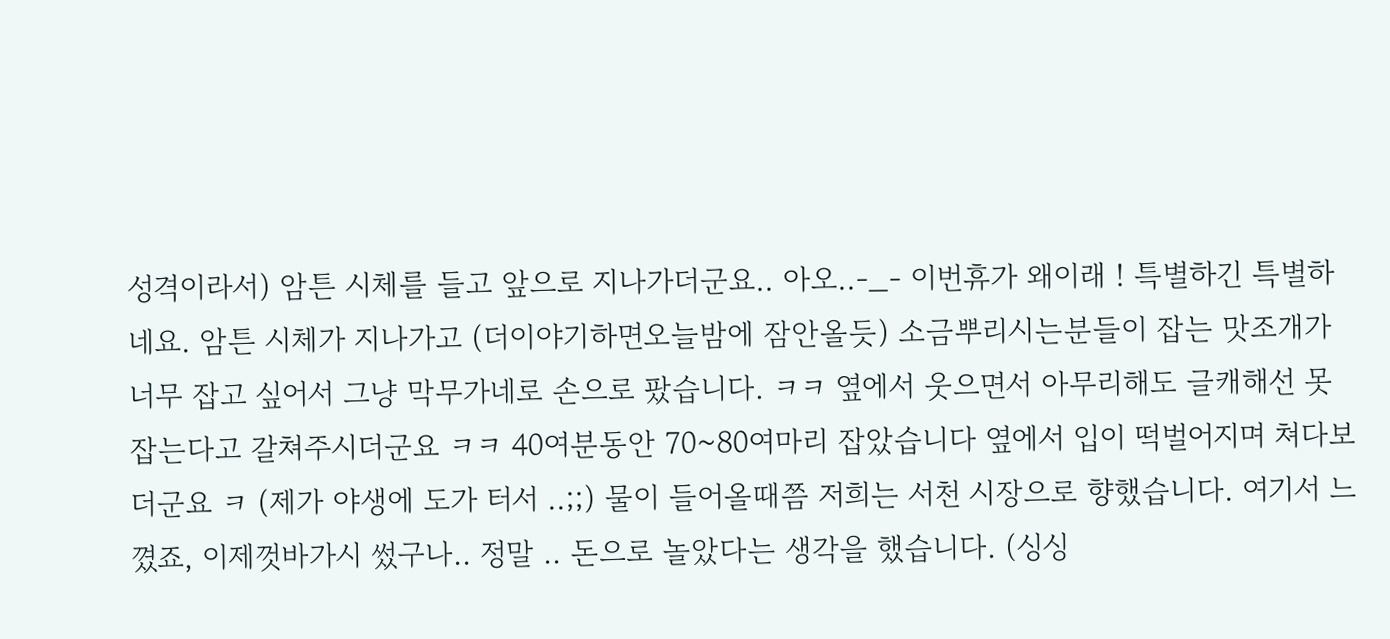성격이라서) 암튼 시체를 들고 앞으로 지나가더군요.. 아오..-_- 이번휴가 왜이래 ! 특별하긴 특별하네요. 암튼 시체가 지나가고 (더이야기하면오늘밤에 잠안올듯) 소금뿌리시는분들이 잡는 맛조개가 너무 잡고 싶어서 그냥 막무가네로 손으로 팠습니다. ㅋㅋ 옆에서 웃으면서 아무리해도 글캐해선 못잡는다고 갈쳐주시더군요 ㅋㅋ 40여분동안 70~80여마리 잡았습니다 옆에서 입이 떡벌어지며 쳐다보더군요 ㅋ (제가 야생에 도가 터서 ..;;) 물이 들어올때쯤 저희는 서천 시장으로 향했습니다. 여기서 느꼈죠, 이제껏바가시 썼구나.. 정말 .. 돈으로 놀았다는 생각을 했습니다. (싱싱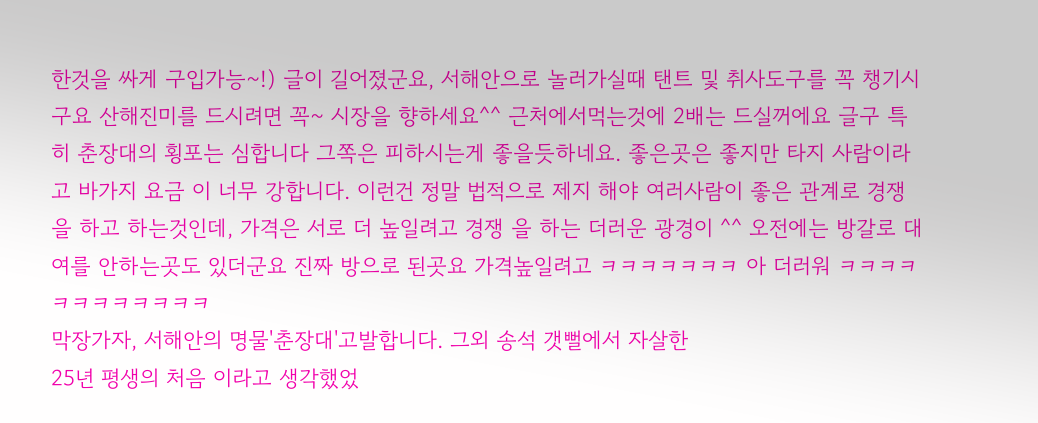한것을 싸게 구입가능~!) 글이 길어졌군요, 서해안으로 놀러가실때 탠트 및 취사도구를 꼭 챙기시구요 산해진미를 드시려면 꼭~ 시장을 향하세요^^ 근처에서먹는것에 2배는 드실꺼에요 글구 특히 춘장대의 횡포는 심합니다 그쪽은 피하시는게 좋을듯하네요. 좋은곳은 좋지만 타지 사람이라고 바가지 요금 이 너무 강합니다. 이런건 정말 법적으로 제지 해야 여러사람이 좋은 관계로 경쟁을 하고 하는것인데, 가격은 서로 더 높일려고 경쟁 을 하는 더러운 광경이 ^^ 오전에는 방갈로 대여를 안하는곳도 있더군요 진짜 방으로 된곳요 가격높일려고 ㅋㅋㅋㅋㅋㅋㅋ 아 더러워 ㅋㅋㅋㅋㅋㅋㅋㅋㅋㅋㅋㅋ
막장가자, 서해안의 명물'춘장대'고발합니다. 그외 송석 갯뻘에서 자살한
25년 평생의 처음 이라고 생각했었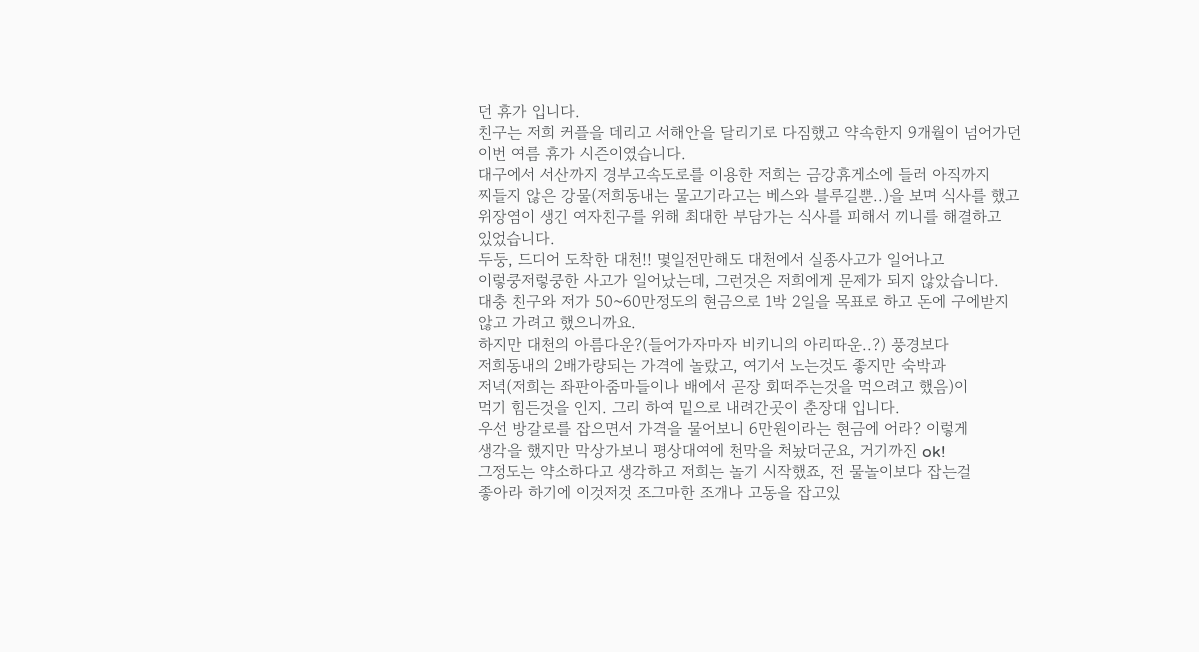던 휴가 입니다.
친구는 저희 커플을 데리고 서해안을 달리기로 다짐했고 약속한지 9개월이 넘어가던
이번 여름 휴가 시즌이였습니다.
대구에서 서산까지 경부고속도로를 이용한 저희는 금강휴게소에 들러 아직까지
찌들지 않은 강물(저희동내는 물고기라고는 베스와 블루길뿐..)을 보며 식사를 했고
위장염이 생긴 여자친구를 위해 최대한 부담가는 식사를 피해서 끼니를 해결하고
있었습니다.
두둥, 드디어 도착한 대천!! 몇일전만해도 대천에서 실종사고가 일어나고
이렇쿵저렇쿵한 사고가 일어났는데, 그런것은 저희에게 문제가 되지 않았습니다.
대충 친구와 저가 50~60만정도의 현금으로 1박 2일을 목표로 하고 돈에 구에받지
않고 가려고 했으니까요.
하지만 대천의 아름다운?(들어가자마자 비키니의 아리따운..?) 풍경보다
저희동내의 2배가량되는 가격에 놀랐고, 여기서 노는것도 좋지만 숙박과
저녁(저희는 좌판아줌마들이나 배에서 곧장 회떠주는것을 먹으려고 했음)이
먹기 힘든것을 인지. 그리 하여 밑으로 내려간곳이 춘장대 입니다.
우선 방갈로를 잡으면서 가격을 물어보니 6만원이라는 현금에 어라? 이렇게
생각을 했지만 막상가보니 평상대여에 천막을 처놨더군요, 거기까진 ok!
그정도는 약소하다고 생각하고 저희는 놀기 시작했죠, 전 물놀이보다 잡는걸
좋아라 하기에 이것저것 조그마한 조개나 고동을 잡고있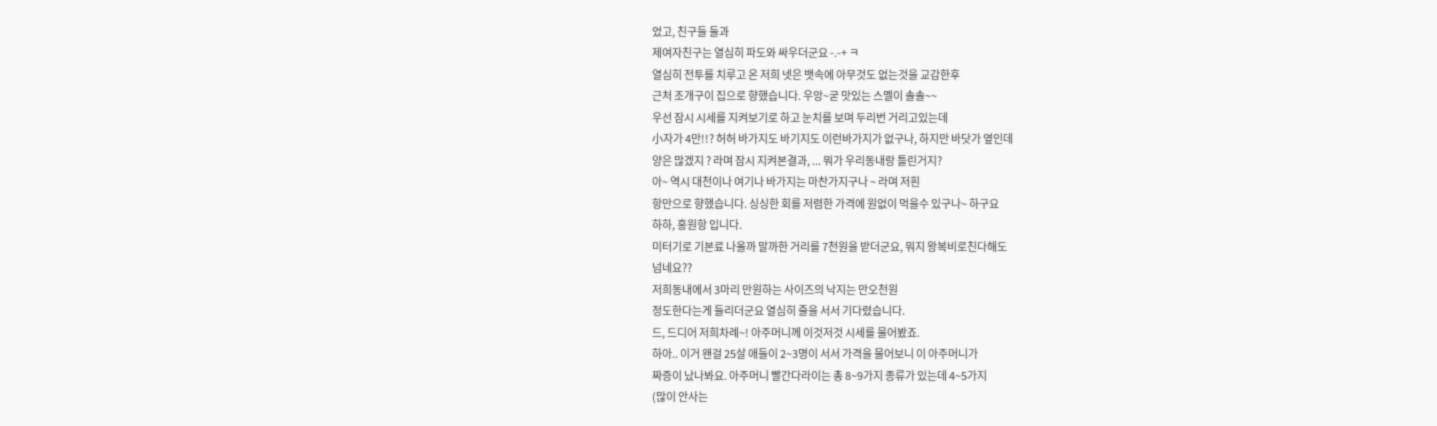었고, 친구들 둘과
제여자친구는 열심히 파도와 싸우더군요 -.-+ ㅋ
열심히 전투를 치루고 온 저희 넷은 뱃속에 아무것도 없는것을 교감한후
근처 조개구이 집으로 향했습니다. 우앙~굳 맛있는 스멜이 솔솔~~
우선 잠시 시세를 지켜보기로 하고 눈치를 보며 두리번 거리고있는데
小자가 4만!!? 허허 바가지도 바기지도 이런바가지가 없구나, 하지만 바닷가 옆인데
양은 많겠지 ? 라며 잠시 지켜본결과, ... 뭐가 우리동내랑 틀린거지?
아~ 역시 대천이나 여기나 바가지는 마찬가지구나 ~ 라며 저흰
항만으로 향했습니다. 싱싱한 회를 저렴한 가격에 원없이 먹을수 있구나~ 하구요
하하, 홍원항 입니다.
미터기로 기본료 나올까 말까한 거리를 7천원을 받더군요, 뭐지 왕복비로친다해도
넘네요??
저희동내에서 3마리 만원하는 사이즈의 낙지는 만오천원
정도한다는게 들리더군요 열심히 줄을 서서 기다렸습니다.
드, 드디어 저희차례~! 아주머니께 이것저것 시세를 물어봤죠.
하아.. 이거 왠걸 25살 애들이 2~3명이 서서 가격을 물어보니 이 아주머니가
짜증이 났나봐요. 아주머니 빨간다라이는 총 8~9가지 종류가 있는데 4~5가지
(많이 안사는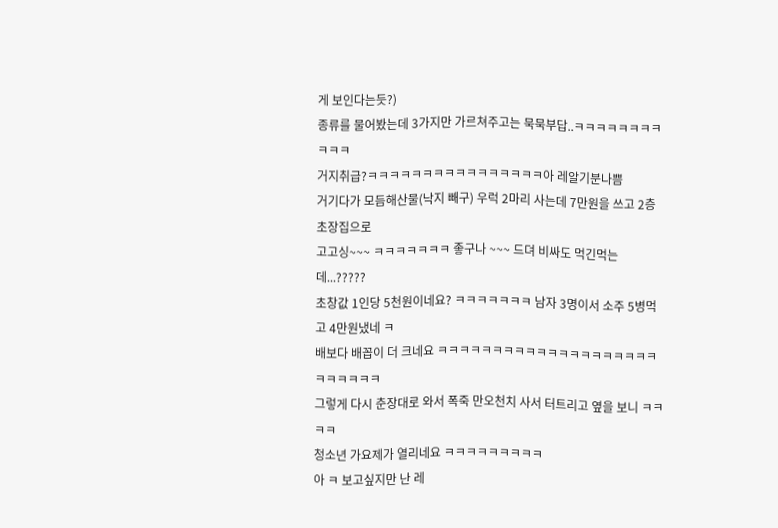게 보인다는듯?)
종류를 물어봤는데 3가지만 가르쳐주고는 묵묵부답..ㅋㅋㅋㅋㅋㅋㅋㅋㅋㅋㅋ
거지취급?ㅋㅋㅋㅋㅋㅋㅋㅋㅋㅋㅋㅋㅋㅋㅋㅋ아 레알기분나쁨
거기다가 모듬해산물(낙지 빼구) 우럭 2마리 사는데 7만원을 쓰고 2층 초장집으로
고고싱~~~ ㅋㅋㅋㅋㅋㅋㅋ 좋구나 ~~~ 드뎌 비싸도 먹긴먹는데...?????
초창값 1인당 5천원이네요? ㅋㅋㅋㅋㅋㅋㅋ 남자 3명이서 소주 5병먹고 4만원냈네 ㅋ
배보다 배꼽이 더 크네요 ㅋㅋㅋㅋㅋㅋㅋㅋㅋㅋㅋㅋㅋㅋㅋㅋㅋㅋㅋㅋㅋㅋㅋㅋㅋㅋ
그렇게 다시 춘장대로 와서 폭죽 만오천치 사서 터트리고 옆을 보니 ㅋㅋㅋㅋ
청소년 가요제가 열리네요 ㅋㅋㅋㅋㅋㅋㅋㅋㅋ
아 ㅋ 보고싶지만 난 레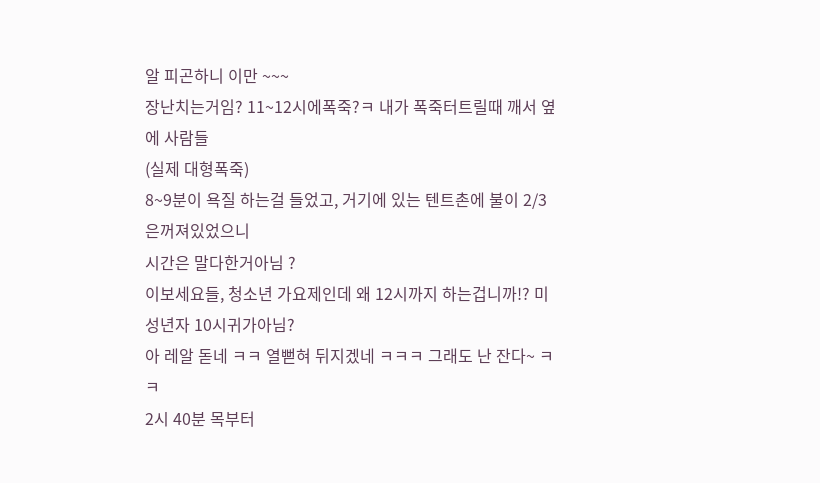알 피곤하니 이만 ~~~
장난치는거임? 11~12시에폭죽?ㅋ 내가 폭죽터트릴때 깨서 옆에 사람들
(실제 대형폭죽)
8~9분이 욕질 하는걸 들었고, 거기에 있는 텐트촌에 불이 2/3은꺼져있었으니
시간은 말다한거아님 ?
이보세요들, 청소년 가요제인데 왜 12시까지 하는겁니까!? 미성년자 10시귀가아님?
아 레알 돋네 ㅋㅋ 열뻗혀 뒤지겠네 ㅋㅋㅋ 그래도 난 잔다~ ㅋㅋ
2시 40분 목부터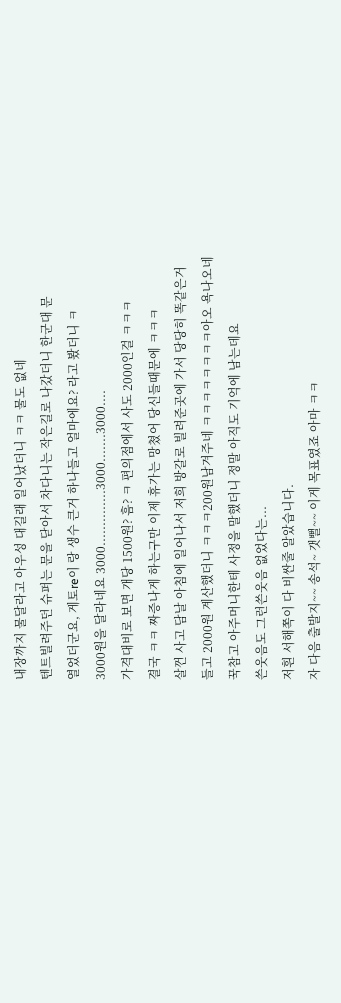내장까지 물달라고 아우성 대길래 일어났더니 ㅋㅋ 물도 없네
텐트빌려주던 슈퍼는 문을 닫아서 차다니는 작은길로 나갔더니 한군대 문
열었더군요, 게토re이 랑 생수 큰거 하나들고 얼마에요? 라고 봤더니 ㅋ
3000원을 달라네요 3000..............3000.......3000....
가격대비로 보면 개당 1500원? 흠? ㅋ 편의점에서 사도 2000인걸 ㅋㅋㅋ
결국 ㅋㅋ 짜증나게 하는구만 이제 휴가는 망쳤어 당신들때문에 ㅋㅋㅋ
살껀 사고 담날 아침에 일어나서 저희 방갈로 빌려준곳에 가서 당당히 똑같은거
들고 2000원 계산했더니 ㅋㅋㅋ200원남겨주네 ㅋㅋㅋㅋㅋㅋㅋㅋ아오 욕나오네
꾹참고 아주머니한테 사정을 말했더니 정말 아직도 기억에 남는데요
쓴웃음도 그런쓴웃음 없었다는...
저흰 서해쪽이 다 비싼줄 알았습니다.
자 다음 출발지~~ 송석~ 갯뻘~~ 이게 목표였죠 아마 ㅋㅋ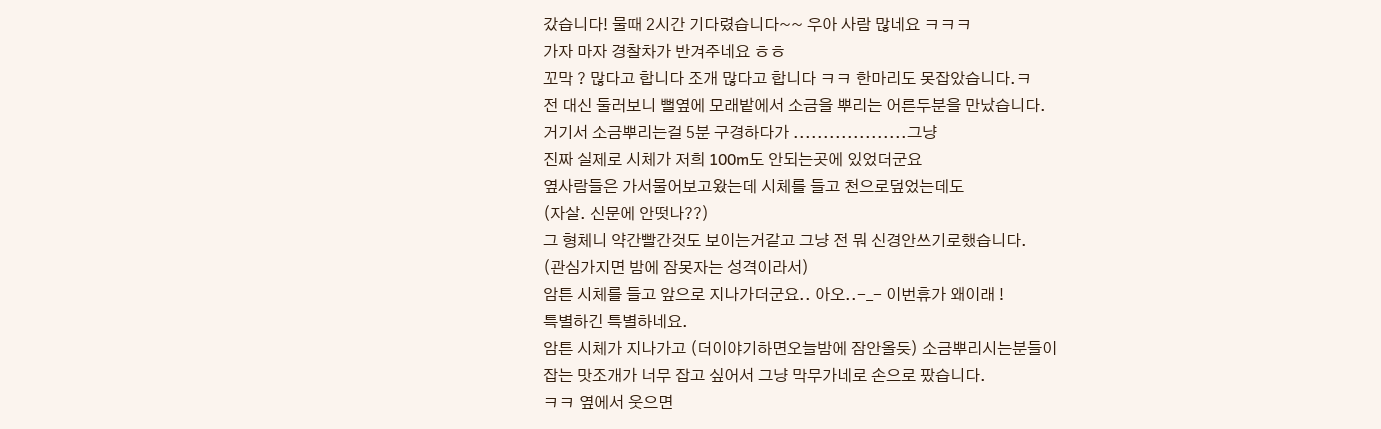갔습니다! 물때 2시간 기다렸습니다~~ 우아 사람 많네요 ㅋㅋㅋ
가자 마자 경찰차가 반겨주네요 ㅎㅎ
꼬막 ? 많다고 합니다 조개 많다고 합니다 ㅋㅋ 한마리도 못잡았습니다.ㅋ
전 대신 둘러보니 뻘옆에 모래밭에서 소금을 뿌리는 어른두분을 만났습니다.
거기서 소금뿌리는걸 5분 구경하다가 ...................그냥
진짜 실제로 시체가 저희 100m도 안되는곳에 있었더군요
옆사람들은 가서물어보고왔는데 시체를 들고 천으로덮었는데도
(자살. 신문에 안떳나??)
그 형체니 약간빨간것도 보이는거같고 그냥 전 뭐 신경안쓰기로했습니다.
(관심가지면 밤에 잠못자는 성격이라서)
암튼 시체를 들고 앞으로 지나가더군요.. 아오..-_- 이번휴가 왜이래 !
특별하긴 특별하네요.
암튼 시체가 지나가고 (더이야기하면오늘밤에 잠안올듯) 소금뿌리시는분들이
잡는 맛조개가 너무 잡고 싶어서 그냥 막무가네로 손으로 팠습니다.
ㅋㅋ 옆에서 웃으면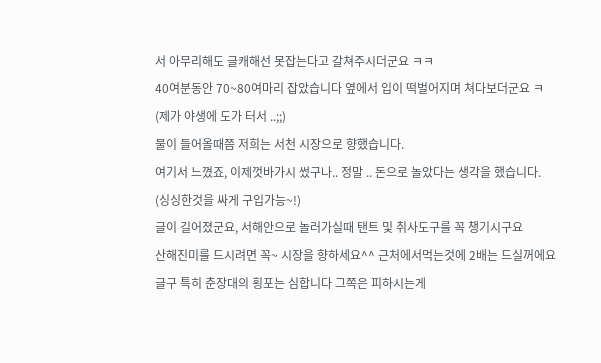서 아무리해도 글캐해선 못잡는다고 갈쳐주시더군요 ㅋㅋ
40여분동안 70~80여마리 잡았습니다 옆에서 입이 떡벌어지며 쳐다보더군요 ㅋ
(제가 야생에 도가 터서 ..;;)
물이 들어올때쯤 저희는 서천 시장으로 향했습니다.
여기서 느꼈죠, 이제껏바가시 썼구나.. 정말 .. 돈으로 놀았다는 생각을 했습니다.
(싱싱한것을 싸게 구입가능~!)
글이 길어졌군요, 서해안으로 놀러가실때 탠트 및 취사도구를 꼭 챙기시구요
산해진미를 드시려면 꼭~ 시장을 향하세요^^ 근처에서먹는것에 2배는 드실꺼에요
글구 특히 춘장대의 횡포는 심합니다 그쪽은 피하시는게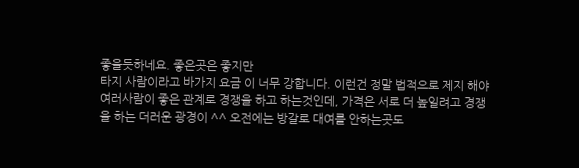좋을듯하네요. 좋은곳은 좋지만
타지 사람이라고 바가지 요금 이 너무 강합니다. 이런건 정말 법적으로 제지 해야
여러사람이 좋은 관계로 경쟁을 하고 하는것인데, 가격은 서로 더 높일려고 경쟁
을 하는 더러운 광경이 ^^ 오전에는 방갈로 대여를 안하는곳도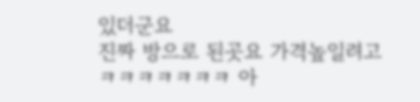있더군요
진짜 방으로 된곳요 가격높일려고 ㅋㅋㅋㅋㅋㅋㅋ 아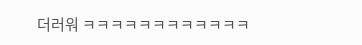더러워 ㅋㅋㅋㅋㅋㅋㅋㅋㅋㅋㅋㅋ